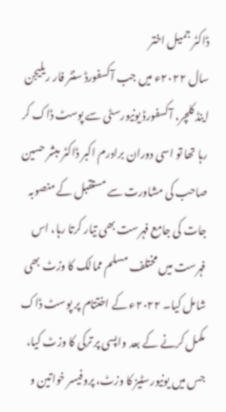ڈاکٹر جمیل اختر
سال ۲۰۲۲ء میں جب آکسفورڈ سنٹر فار ریلیجن اینڈ کلچر، آکسفورڈ یونیورسٹی سے پوسٹ ڈاک کر رہا تھا تو اسی دوران برادرم اکبر ڈاکٹر مبشر حسین صاحب کی مشاورت سے مستقبل کے منصوبہ جات کی جامع فہرست بھی تیار کرتا رہا، اس فہرست میں مختلف مسلم ممالک کا وزٹ بھی شامل کیا۔ ۲۰۲۲ء کے اختتام پر پوسٹ ڈاک مکمل کرنے کے بعد واپسی پر ترکی کا وزٹ کیا، جس میں یونیورسٹیز کا وزٹ، پروفیسر خواتین و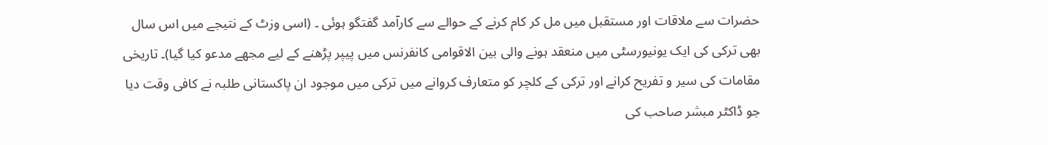حضرات سے ملاقات اور مستقبل میں مل کر کام کرنے کے حوالے سے کارآمد گفتگو ہوئی ۔ (اسی وزٹ کے نتیجے میں اس سال بھی ترکی کی ایک یونیورسٹی میں منعقد ہونے والی بین الاقوامی کانفرنس میں پیپر پڑھنے کے لیے مجھے مدعو کیا گیا)۔ تاریخی مقامات کی سیر و تفریح کرانے اور ترکی کے کلچر کو متعارف کروانے میں ترکی میں موجود ان پاکستانی طلبہ نے کافی وقت دیا جو ڈاکٹر مبشر صاحب کی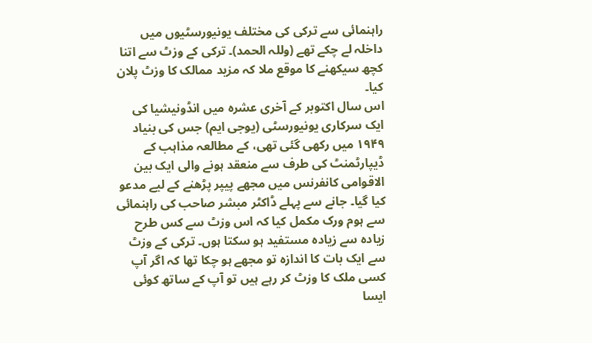راہنمائی سے ترکی کی مختلف یونیورسٹیوں میں داخلہ لے چکے تھے (وللہ الحمد)۔ ترکی کے وزٹ سے اتنا کچھ سیکھنے کا موقع ملا کہ مزید ممالک کا وزٹ پلان کیا۔
اس سال اکتوبر کے آخری عشرہ میں انڈونیشیا کی ایک سرکاری یونیورسٹی (یوجی ایم) جس کی بنیاد ۱۹۴۹ میں رکھی گئی تھی، کے مطالعہ مذاہب کے ڈیپارٹمنٹ کی طرف سے منعقد ہونے والی ایک بین الاقوامی کانفرنس میں مجھے پیپر پڑھنے کے لیے مدعو کیا گیا۔ جانے سے پہلے ڈاکٹر مبشر صاحب کی راہنمائی سے ہوم ورک مکمل کیا کہ اس وزٹ سے کس طرح زیادہ سے زیادہ مستفید ہو سکتا ہوں۔ ترکی کے وزٹ سے ایک بات کا اندازہ تو مجھے ہو چکا تھا کہ اگر آپ کسی ملک کا وزٹ کر رہے ہیں تو آپ کے ساتھ کوئی ایسا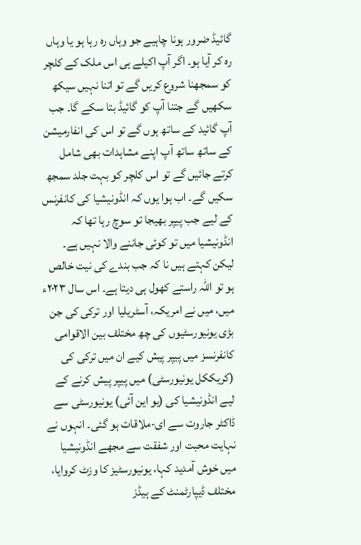گائیڈ ضرور ہونا چاہیے جو وہاں رہ رہا ہو یا وہاں رہ کر آیا ہو۔ اگر آپ اکیلے ہی اس ملک کے کلچر کو سمجھنا شروع کریں گے تو اتنا نہیں سیکھ سکھیں گے جتنا آپ کو گائیڈ بتا سکے گا۔ جب آپ گائید کے ساتھ ہوں گے تو اس کی انفارمیشن کے ساتھ ساتھ آپ اپنے مشاہدات بھی شامل کرتے جائیں گے تو اس کلچر کو بہت جلد سمجھ سکیں گے۔ اب ہوا یوں کہ انڈونیشیا کی کانفرنس کے لیے جب پیپر بھیجا تو سوچ رہا تھا کہ انڈونیشیا میں تو کوئی جاننے والا نہیں ہے۔ لیکن کہتے ہیں نا کہ جب بندے کی نیت خالص ہو تو اللہ راستے کھول ہی دیتا ہے۔ اس سال ۲۰۲۳ء میں، میں نے امریکہ، آسٹریلیا اور ترکی کی جن بڑی یونیورسٹیوں کی چھ مختلف بین الاقوامی کانفرنسز میں پیپر پیش کیے ان میں ترکی کی (کریککل یونیورسٹی) میں پیپر پیش کرنے کے لیے انڈونیشیا کی (یو این آئی) یونیورسٹی سے ڈاکٹر جاروت سے ای-ملاقات ہو گئی۔ انہوں نے نہایت محبت اور شفقت سے مجھے انڈونیشیا میں خوش آمدید کہا، یونیورسٹیز کا وزٹ کروایا، مختلف ڈیپارٹمنٹ کے ہیڈز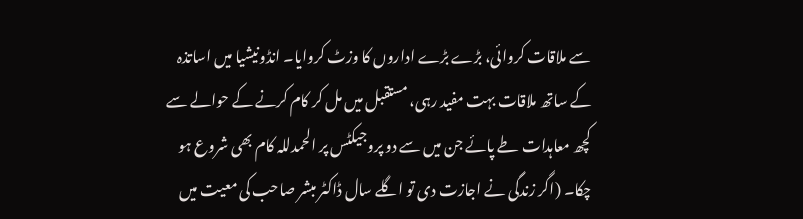سے ملاقات کروائی، بڑے بڑے اداروں کا وزٹ کروایا۔ انڈونیشیا میں اساتذہ کے ساتھ ملاقات بہت مفید رہی، مستقبل میں مل کر کام کرنے کے حوالے سے کچھ معاہدات طے پائے جن میں سے دو پروجیکٹس پر الحمدللہ کام بھی شروع ہو چکا۔ (اگر زندگی نے اجازت دی تو اگلے سال ڈاکٹر مبشر صاحب کی معیت میں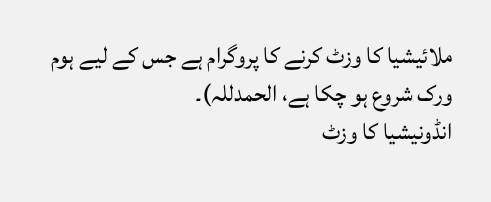ملائیشیا کا وزٹ کرنے کا پروگرام ہے جس کے لیے ہوم ورک شروع ہو چکا ہے، الحمدللہ)۔
انڈونیشیا کا وزٹ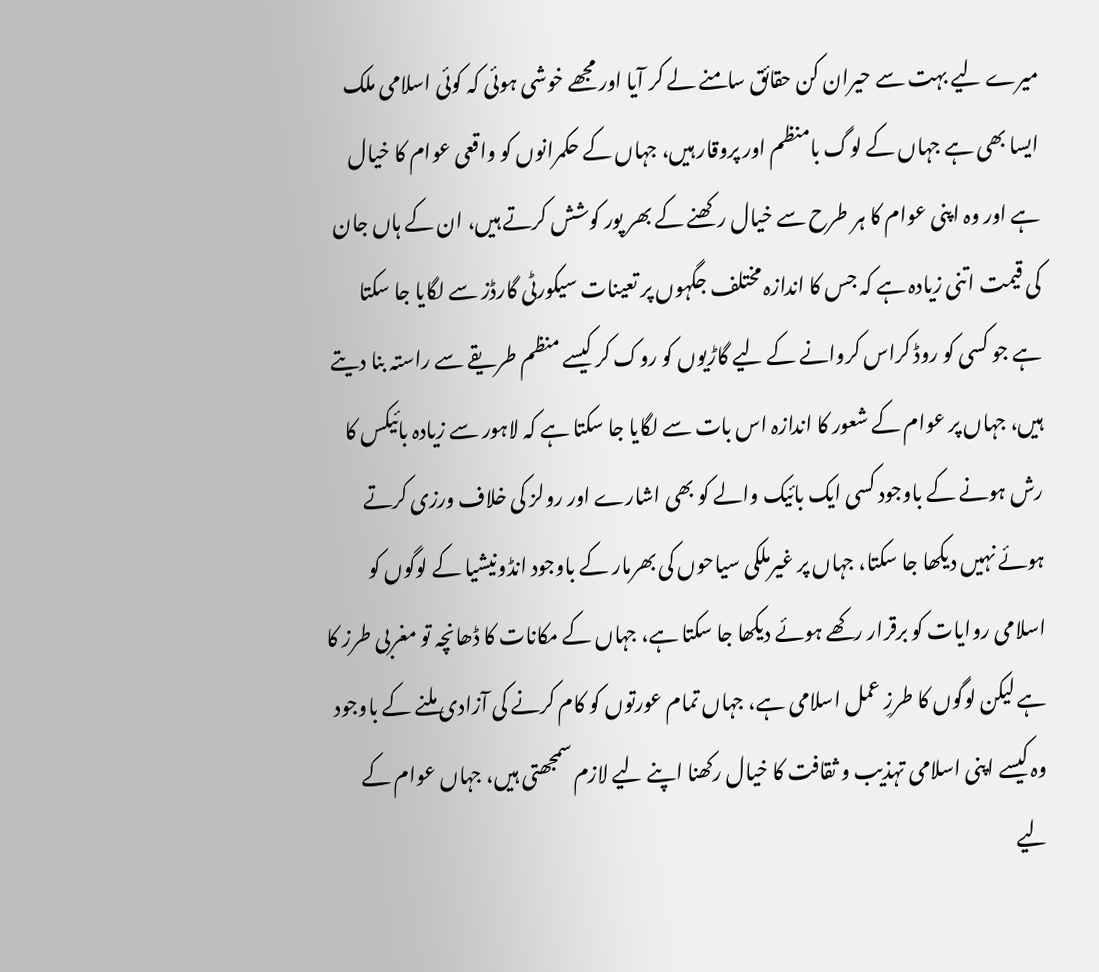میرے لیے بہت سے حیران کن حقائق سامنے لے کر آیا اور مجھے خوشی ہوئی کہ کوئی اسلامی ملک ایسا بھی ہے جہاں کے لوگ بامنظم اور پروقار ہیں، جہاں کے حکمرانوں کو واقعی عوام کا خیال ہے اور وہ اپنی عوام کا ہر طرح سے خیال رکھنے کے بھر پور کوشش کرتے ہیں، ان کے ہاں جان کی قیمت اتنی زیادہ ہے کہ جس کا اندازہ مختلف جگہوں پر تعینات سیکورٹی گارڈز سے لگایا جا سکتا ہے جو کسی کو روڈ کراس کروانے کے لیے گاڑیوں کو روک کر کیسے منظم طریقے سے راستہ بنا دیتے ہیں، جہاں پر عوام کے شعور کا اندازہ اس بات سے لگایا جا سکتا ہے کہ لاہور سے زیادہ بائیکس کا رش ہونے کے باوجود کسی ایک بائیک والے کو بھی اشارے اور رولز کی خلاف ورزی کرتے ہوئے نہیں دیکھا جا سکتا، جہاں پر غیرملکی سیاحوں کی بھرمار کے باوجود انڈونیشیا کے لوگوں کو اسلامی روایات کو برقرار رکھے ہوئے دیکھا جا سکتا ہے، جہاں کے مکانات کا ڈھانچہ تو مغربی طرز کا ہے لیکن لوگوں کا طرزِ عمل اسلامی ہے، جہاں تمام عورتوں کو کام کرنے کی آزادی ملنے کے باوجود وہ کیسے اپنی اسلامی تہذیب و ثقافت کا خیال رکھنا اپنے لیے لازم سمجھتی ہیں، جہاں عوام کے لیے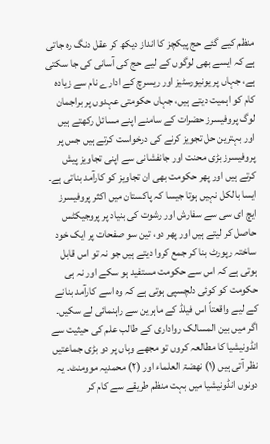منظم کیے گئے حج پیکچز کا انداز دیکھ کر عقل دنگ رہ جاتی ہے کہ ایسے بھی لوگوں کے لیے حج کی آسانی کی جا سکتی ہے، جہاں پر یونیورسٹیز اور ریسرچ کے ادارے نام سے زیادہ کام کو اہمیت دیتے ہیں، جہاں حکومتی عہدوں پر براجمان لوگ پروفیسرز حضرات کے سامنے اپنے مسائل رکھتے ہیں اور بہترین حل تجویز کرنے کی درخواست کرتے ہیں جس پر پروفیسرز بڑی محنت اور جانفشانی سے اپنی تجاویز پیش کرتے ہیں اور پھر حکومت بھی ان تجاویز کو کارآمد بناتی ہے۔ ایسا بالکل نہیں ہوتا جیسا کہ پاکستان میں اکثر پروفیسرز ایچ ای سی سے سفارش اور رشوت کی بنیاد پر پروجیکٹس حاصل کر لیتے ہیں اور پھر دو، تین سو صفحات پر ایک خود ساختہ رپورٹ بنا کر جمع کروا دیتے ہیں جو نہ تو اس قابل ہوتی ہے کہ اس سے حکومت مستفید ہو سکے اور نہ ہی حکومت کو کوئی دلچسپی ہوتی ہے کہ وہ اسے کارآمد بنانے کے لیے واقعتاً اس فیلڈ کے ماہرین سے راہنمائی لے سکیں۔
اگر میں بین المسالک رواداری کے طالب علم کی حیثیت سے انڈونیشیا کا مطالعہ کروں تو مجھے وہاں پر دو بڑی جماعتیں نظر آتی ہیں (۱) نھضۃ العلماء اور (۲) محمدیہ موومنٹ۔ یہ دونوں انڈونیشیا میں بہت منظم طریقے سے کام کر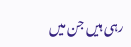رہی ہیں جن میں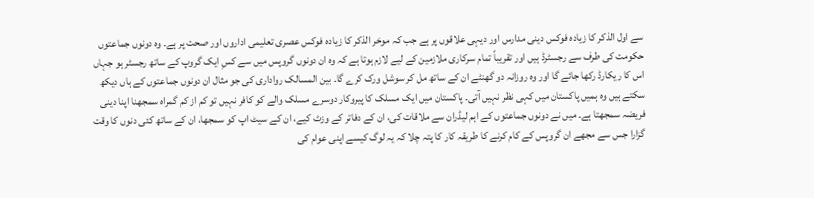سے اول الذکر کا زیادہ فوکس دینی مدارس اور دیہی علاقوں پر ہے جب کہ موخر الذکر کا زیادہ فوکس عصری تعلیمی اداروں اور صحت پر ہے۔ وہ دونوں جماعتوں حکومت کی طرف سے رجسٹرڈ ہیں اور تقریباً تمام سرکاری ملازمین کے لیے لازم ہوتا ہے کہ وہ ان دونوں گروپس میں سے کسِ ایک گروپ کے ساتھ رجسٹر ہو جہاں اس کا ریکارڈ رکھا جائے گا اور وہ روزانہ دو گھنٹے ان کے ساتھ مل کر سوشل ورک کرے گا۔ بین المسالک رواداری کی جو مثال ان دونوں جماعتوں کے ہاں دیکھ سکتے ہیں وہ ہمیں پاکستان میں کہی نظر نہیں آتی۔ پاکستان میں ایک مسلک کا پیروکار دوسرے مسلک والے کو کافر نہیں تو کم از کم گمراہ سمجھنا اپنا دینی فریضہ سمجھتا ہے۔ میں نے دونوں جماعتوں کے اہم لیڈران سے ملاقات کی، ان کے دفاتر کے وزٹ کیے، ان کے سیٹ اپ کو سمجھا، ان کے ساتھ کئی دنوں کا وقت گزارا جس سے مجھے ان گروپس کے کام کرنے کا طریقہ کار کا پتہ چلا کہ یہ لوگ کیسے اپنی عوام کی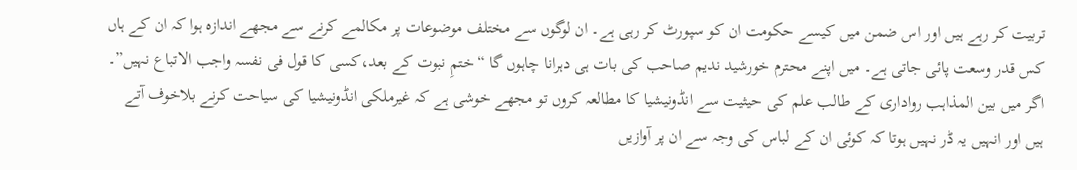تربیت کر رہے ہیں اور اس ضمن میں کیسے حکومت ان کو سپورٹ کر رہی ہے۔ ان لوگوں سے مختلف موضوعات پر مکالمے کرنے سے مجھے اندازہ ہوا کہ ان کے ہاں کس قدر وسعت پائی جاتی ہے۔ میں اپنے محترم خورشید ندیم صاحب کی بات ہی دہرانا چاہوں گا “ختمِ نبوت کے بعد،کسی کا قول فی نفسہ واجب الاتباع نہیں”۔
اگر میں بین المذاہب رواداری کے طالب علم کی حیثیت سے انڈونیشیا کا مطالعہ کروں تو مجھے خوشی ہے کہ غیرملکی انڈونیشیا کی سیاحت کرنے بلاخوف آتے ہیں اور انہیں یہ ڈر نہیں ہوتا کہ کوئی ان کے لباس کی وجہ سے ان پر آوازیں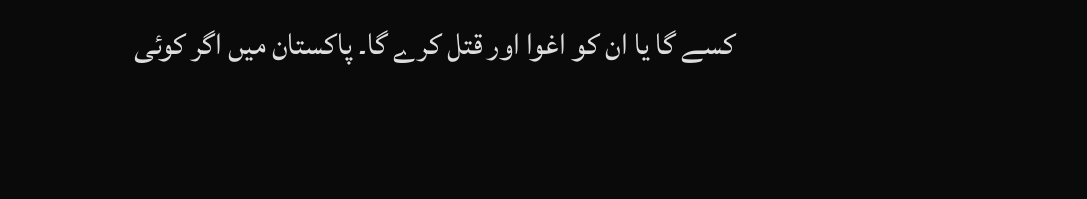کسے گا یا ان کو اغوا اور قتل کرے گا۔ پاکستان میں اگر کوئی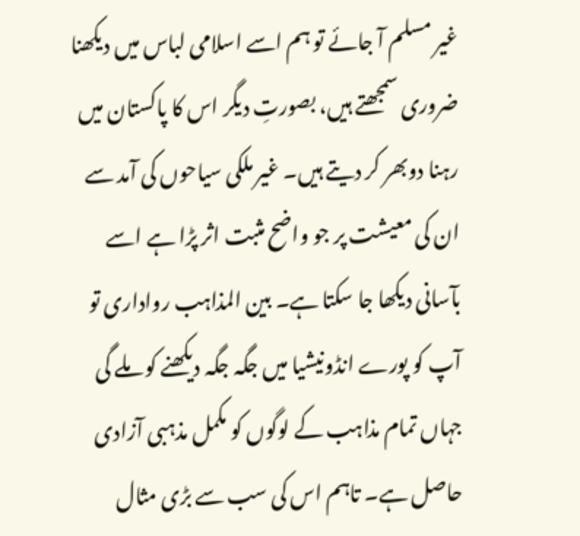غیر مسلم آ جائے تو ہم اسے اسلامی لباس میں دیکھنا ضروری سمجھتے ہیں، بصورتِ دیگر اس کا پاکستان میں رہنا دوبھر کر دیتے ہیں۔ غیر ملکی سیاحوں کی آمد سے ان کی معیشت پر جو واضح مثبت اثر پڑا ہے اسے بآسانی دیکھا جا سکتا ہے۔ بین المذاہب رواداری تو آپ کو پورے انڈونیشیا میں جگہ جگہ دیکھنے کو ملے گی جہاں تمام مذاہب کے لوگوں کو مکمل مذہبی آزادی حاصل ہے۔ تاہم اس کی سب سے بڑی مثال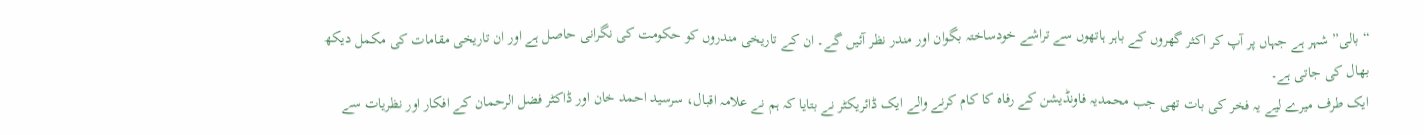“بالی” شہر ہے جہاں پر آپ کر اکثر گھروں کے باہر ہاتھوں سے تراشے خودساختہ بگوان اور مندر نظر آئیں گے۔ ان کے تاریخی مندروں کو حکومت کی نگرانی حاصل ہے اور ان تاریخی مقامات کی مکمل دیکھ بھال کی جاتی ہے۔
ایک طرف میرے لیے یہ فخر کی بات تھی جب محمدیہ فاونڈیشن کے رفاہ کا کام کرنے والے ایک ڈائریکٹر نے بتایا کہ ہم نے علامہ اقبال، سرسید احمد خان اور ڈاکٹر فضل الرحمان کے افکار اور نظریات سے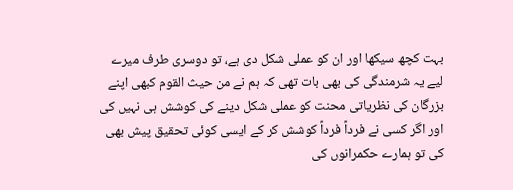بہت کچھ سیکھا اور ان کو عملی شکل دی ہے، تو دوسری طرف میرے لیے یہ شرمندگی کی بھی بات تھی کہ ہم نے من حیث القوم کبھی اپنے بزرگان کی نظریاتی محنت کو عملی شکل دینے کی کوشش ہی نہیں کی اور اگر کسی نے فرداً فرداً کوشش کر کے ایسی کوئی تحقیق پیش بھی کی تو ہمارے حکمرانوں کی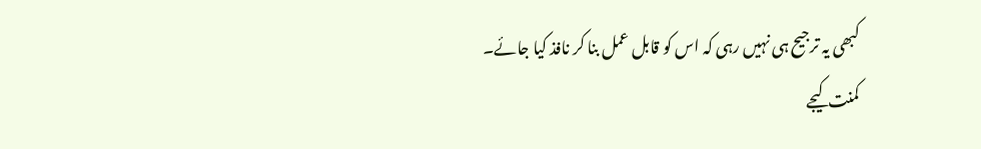کبھی یہ ترجیح ہی نہیں رہی کہ اس کو قابل عمل بنا کر نافذ کیا جائے۔
کمنت کیجے